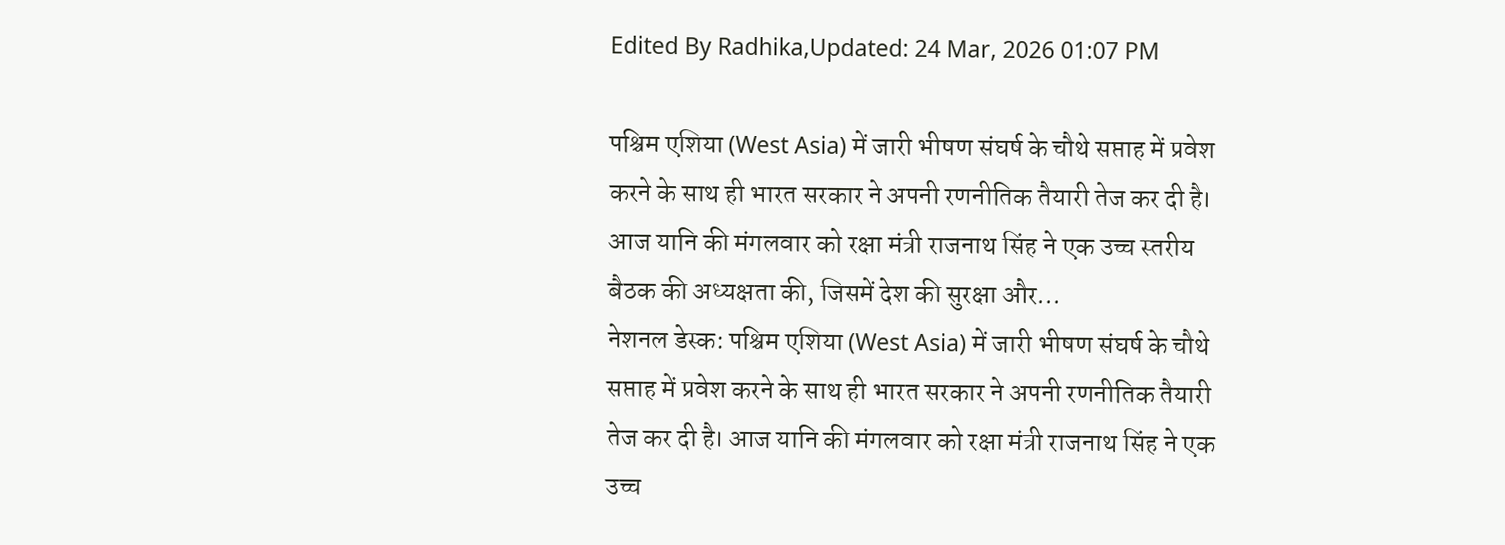Edited By Radhika,Updated: 24 Mar, 2026 01:07 PM

पश्चिम एशिया (West Asia) में जारी भीषण संघर्ष के चौथे सप्ताह में प्रवेश करने के साथ ही भारत सरकार ने अपनी रणनीतिक तैयारी तेज कर दी है। आज यानि की मंगलवार को रक्षा मंत्री राजनाथ सिंह ने एक उच्च स्तरीय बैठक की अध्यक्षता की, जिसमें देश की सुरक्षा और...
नेशनल डेस्क: पश्चिम एशिया (West Asia) में जारी भीषण संघर्ष के चौथे सप्ताह में प्रवेश करने के साथ ही भारत सरकार ने अपनी रणनीतिक तैयारी तेज कर दी है। आज यानि की मंगलवार को रक्षा मंत्री राजनाथ सिंह ने एक उच्च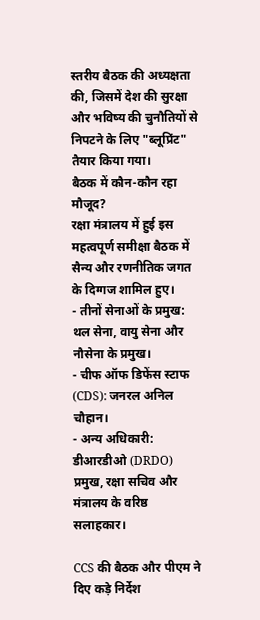स्तरीय बैठक की अध्यक्षता की, जिसमें देश की सुरक्षा और भविष्य की चुनौतियों से निपटने के लिए "ब्लूप्रिंट" तैयार किया गया।
बैठक में कौन-कौन रहा मौजूद?
रक्षा मंत्रालय में हुई इस महत्वपूर्ण समीक्षा बैठक में सैन्य और रणनीतिक जगत के दिग्गज शामिल हुए।
- तीनों सेनाओं के प्रमुख: थल सेना, वायु सेना और नौसेना के प्रमुख।
- चीफ ऑफ डिफेंस स्टाफ (CDS): जनरल अनिल चौहान।
- अन्य अधिकारी: डीआरडीओ (DRDO) प्रमुख, रक्षा सचिव और मंत्रालय के वरिष्ठ सलाहकार।

CCS की बैठक और पीएम ने दिए कड़े निर्देश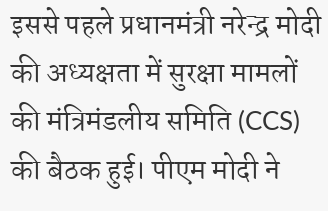इससे पहले प्रधानमंत्री नरेन्द्र मोदी की अध्यक्षता में सुरक्षा मामलों की मंत्रिमंडलीय समिति (CCS) की बैठक हुई। पीएम मोदी ने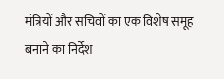मंत्रियों और सचिवों का एक विशेष समूह बनाने का निर्देश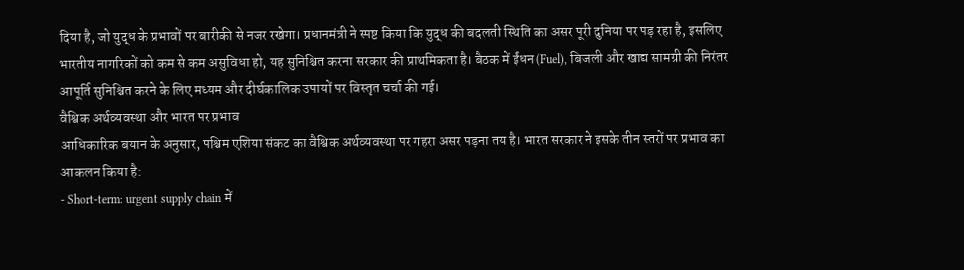दिया है, जो युद्ध के प्रभावों पर बारीकी से नजर रखेगा। प्रधानमंत्री ने स्पष्ट किया कि युद्ध की बदलती स्थिति का असर पूरी दुनिया पर पड़ रहा है, इसलिए भारतीय नागरिकों को कम से कम असुविधा हो, यह सुनिश्चित करना सरकार की प्राथमिकता है। बैठक में ईंधन (Fuel), बिजली और खाद्य सामग्री की निरंतर आपूर्ति सुनिश्चित करने के लिए मध्यम और दीर्घकालिक उपायों पर विस्तृत चर्चा की गई।
वैश्विक अर्थव्यवस्था और भारत पर प्रभाव
आधिकारिक बयान के अनुसार, पश्चिम एशिया संकट का वैश्विक अर्थव्यवस्था पर गहरा असर पड़ना तय है। भारत सरकार ने इसके तीन स्तरों पर प्रभाव का आकलन किया है:
- Short-term: urgent supply chain में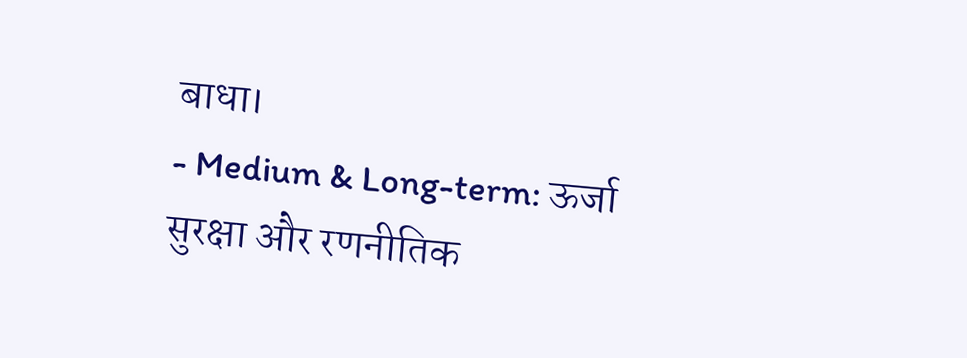बाधा।
- Medium & Long-term: ऊर्जा सुरक्षा और रणनीतिक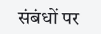संबंधों पर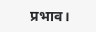प्रभाव।